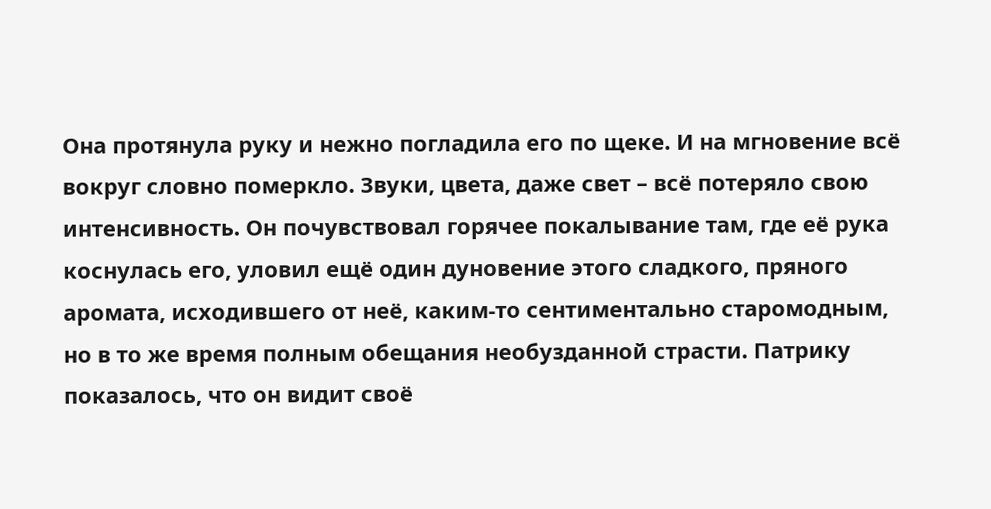Она протянула руку и нежно погладила его по щеке. И на мгновение всё вокруг словно померкло. Звуки, цвета, даже свет – всё потеряло свою интенсивность. Он почувствовал горячее покалывание там, где её рука коснулась его, уловил ещё один дуновение этого сладкого, пряного аромата, исходившего от неё, каким-то сентиментально старомодным, но в то же время полным обещания необузданной страсти. Патрику показалось, что он видит своё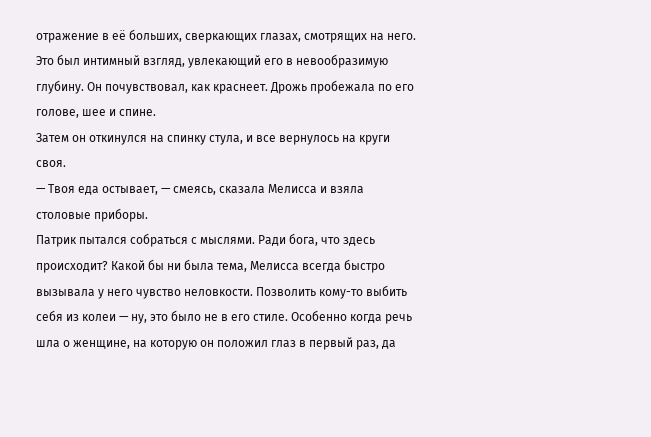отражение в её больших, сверкающих глазах, смотрящих на него. Это был интимный взгляд, увлекающий его в невообразимую глубину. Он почувствовал, как краснеет. Дрожь пробежала по его голове, шее и спине.
Затем он откинулся на спинку стула, и все вернулось на круги своя.
— Твоя еда остывает, — смеясь, сказала Мелисса и взяла столовые приборы.
Патрик пытался собраться с мыслями. Ради бога, что здесь происходит? Какой бы ни была тема, Мелисса всегда быстро вызывала у него чувство неловкости. Позволить кому-то выбить себя из колеи — ну, это было не в его стиле. Особенно когда речь шла о женщине, на которую он положил глаз в первый раз, да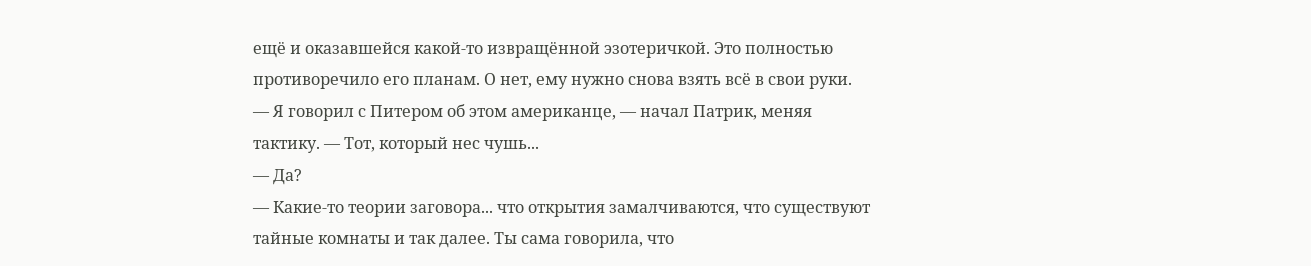ещё и оказавшейся какой-то извращённой эзотеричкой. Это полностью противоречило его планам. О нет, ему нужно снова взять всё в свои руки.
— Я говорил с Питером об этом американце, — начал Патрик, меняя тактику. — Тот, который нес чушь...
— Да?
— Какие-то теории заговора... что открытия замалчиваются, что существуют тайные комнаты и так далее. Ты сама говорила, что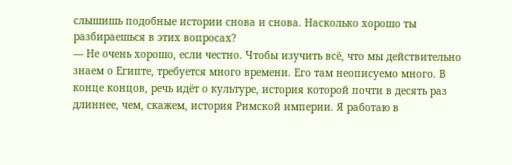слышишь подобные истории снова и снова. Насколько хорошо ты разбираешься в этих вопросах?
— Не очень хорошо, если честно. Чтобы изучить всё, что мы действительно знаем о Египте, требуется много времени. Его там неописуемо много. В конце концов, речь идёт о культуре, история которой почти в десять раз длиннее, чем, скажем, история Римской империи. Я работаю в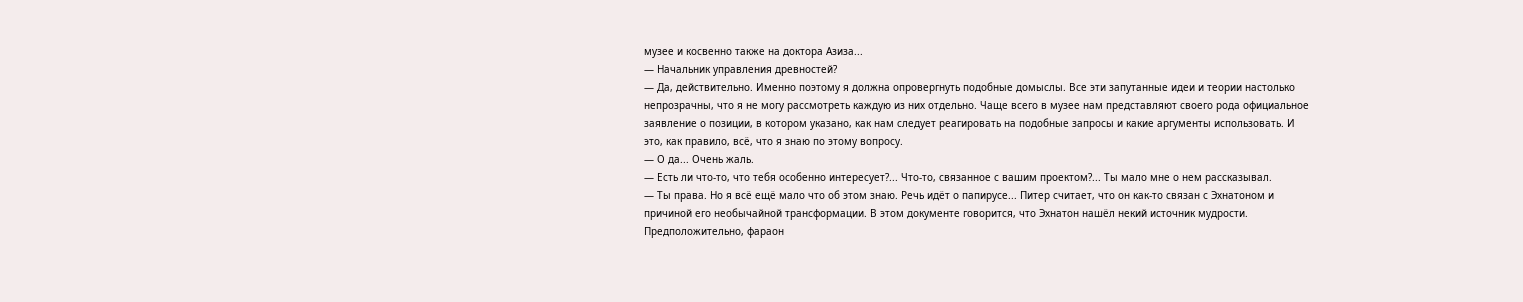музее и косвенно также на доктора Азиза...
— Начальник управления древностей?
— Да, действительно. Именно поэтому я должна опровергнуть подобные домыслы. Все эти запутанные идеи и теории настолько непрозрачны, что я не могу рассмотреть каждую из них отдельно. Чаще всего в музее нам представляют своего рода официальное заявление о позиции, в котором указано, как нам следует реагировать на подобные запросы и какие аргументы использовать. И это, как правило, всё, что я знаю по этому вопросу.
— О да... Очень жаль.
— Есть ли что-то, что тебя особенно интересует?... Что-то, связанное с вашим проектом?... Ты мало мне о нем рассказывал.
— Ты права. Но я всё ещё мало что об этом знаю. Речь идёт о папирусе... Питер считает, что он как-то связан с Эхнатоном и причиной его необычайной трансформации. В этом документе говорится, что Эхнатон нашёл некий источник мудрости. Предположительно, фараон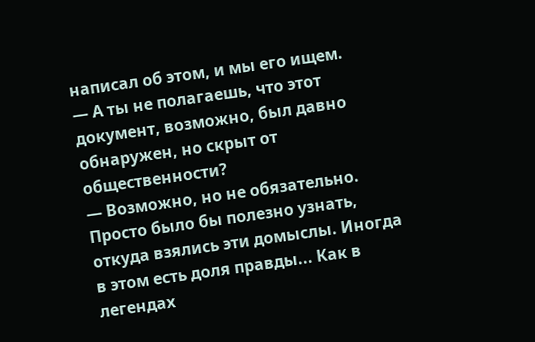написал об этом, и мы его ищем.
— А ты не полагаешь, что этот документ, возможно, был давно обнаружен, но скрыт от общественности?
— Возможно, но не обязательно. Просто было бы полезно узнать, откуда взялись эти домыслы. Иногда в этом есть доля правды... Как в легендах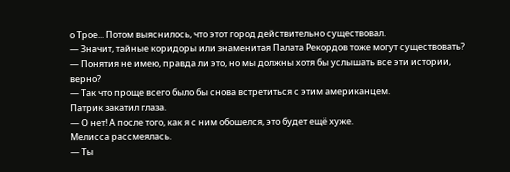о Трое... Потом выяснилось, что этот город действительно существовал.
— Значит, тайные коридоры или знаменитая Палата Рекордов тоже могут существовать?
— Понятия не имею, правда ли это, но мы должны хотя бы услышать все эти истории, верно?
— Так что проще всего было бы снова встретиться с этим американцем.
Патрик закатил глаза.
— О нет! А после того, как я с ним обошелся, это будет ещё хуже.
Мелисса рассмеялась.
— Ты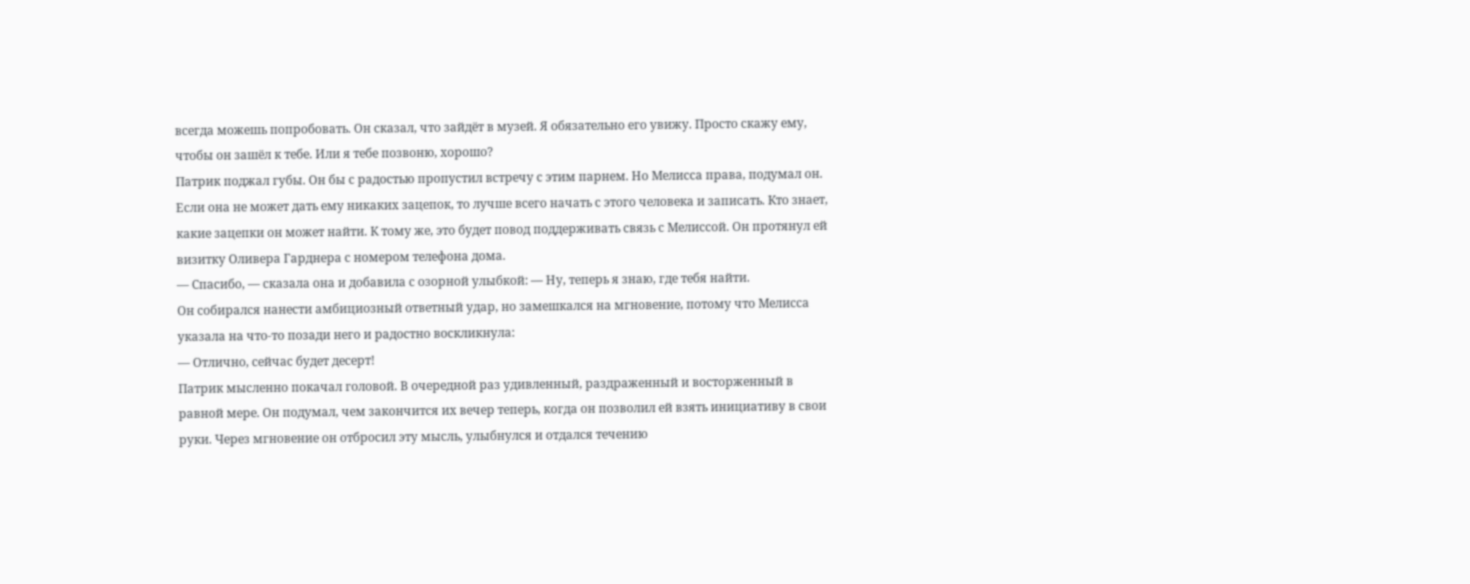всегда можешь попробовать. Он сказал, что зайдёт в музей. Я обязательно его увижу. Просто скажу ему, чтобы он зашёл к тебе. Или я тебе позвоню, хорошо?
Патрик поджал губы. Он бы с радостью пропустил встречу с этим парнем. Но Мелисса права, подумал он. Если она не может дать ему никаких зацепок, то лучше всего начать с этого человека и записать. Кто знает, какие зацепки он может найти. К тому же, это будет повод поддерживать связь с Мелиссой. Он протянул ей визитку Оливера Гарднера с номером телефона дома.
— Спасибо, — сказала она и добавила с озорной улыбкой: — Ну, теперь я знаю, где тебя найти.
Он собирался нанести амбициозный ответный удар, но замешкался на мгновение, потому что Мелисса указала на что-то позади него и радостно воскликнула:
— Отлично, сейчас будет десерт!
Патрик мысленно покачал головой. В очередной раз удивленный, раздраженный и восторженный в равной мере. Он подумал, чем закончится их вечер теперь, когда он позволил ей взять инициативу в свои руки. Через мгновение он отбросил эту мысль, улыбнулся и отдался течению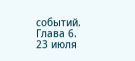событий.
Глава 6.
23 июля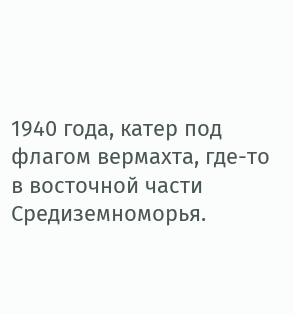1940 года, катер под флагом вермахта, где-то в восточной части Средиземноморья.